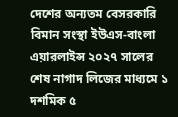দেশের অন্যতম বেসরকারি বিমান সংস্থা ইউএস-বাংলা এয়ারলাইন্স ২০২৭ সালের শেষ নাগাদ লিজের মাধ্যমে ১ দশমিক ৫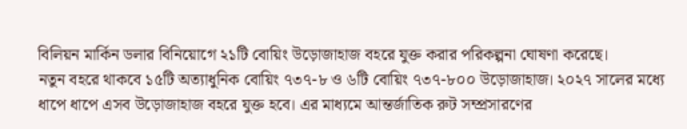বিলিয়ন মার্কিন ডলার বিনিয়োগে ২১টি বোয়িং উড়োজাহাজ বহরে যুক্ত করার পরিকল্পনা ঘোষণা করেছে।
নতুন বহরে থাকবে ১৫টি অত্যাধুনিক বোয়িং ৭৩৭-৮ ও ৬টি বোয়িং ৭৩৭-৮০০ উড়োজাহাজ। ২০২৭ সালের মধ্যে ধাপে ধাপে এসব উড়োজাহাজ বহরে যুক্ত হবে। এর মাধ্যমে আন্তর্জাতিক রুট সম্প্রসারণের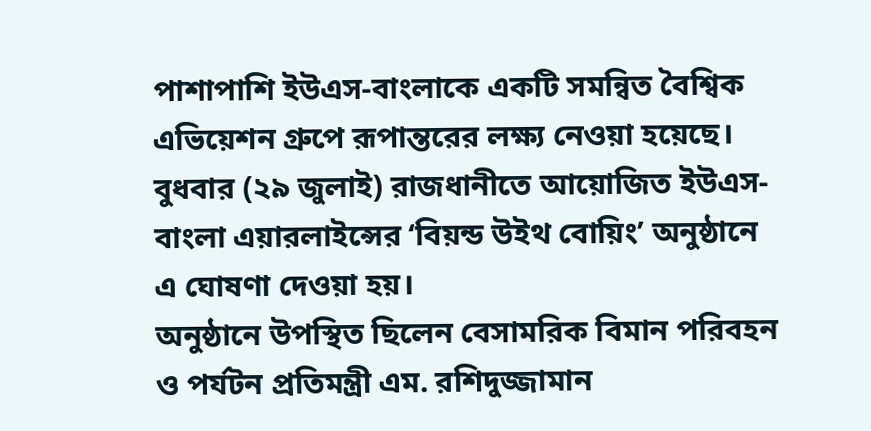পাশাপাশি ইউএস-বাংলাকে একটি সমন্বিত বৈশ্বিক এভিয়েশন গ্রুপে রূপান্তরের লক্ষ্য নেওয়া হয়েছে।
বুধবার (২৯ জুলাই) রাজধানীতে আয়োজিত ইউএস-বাংলা এয়ারলাইন্সের ‘বিয়ন্ড উইথ বোয়িং’ অনুষ্ঠানে এ ঘোষণা দেওয়া হয়।
অনুষ্ঠানে উপস্থিত ছিলেন বেসামরিক বিমান পরিবহন ও পর্যটন প্রতিমন্ত্রী এম. রশিদুজ্জামান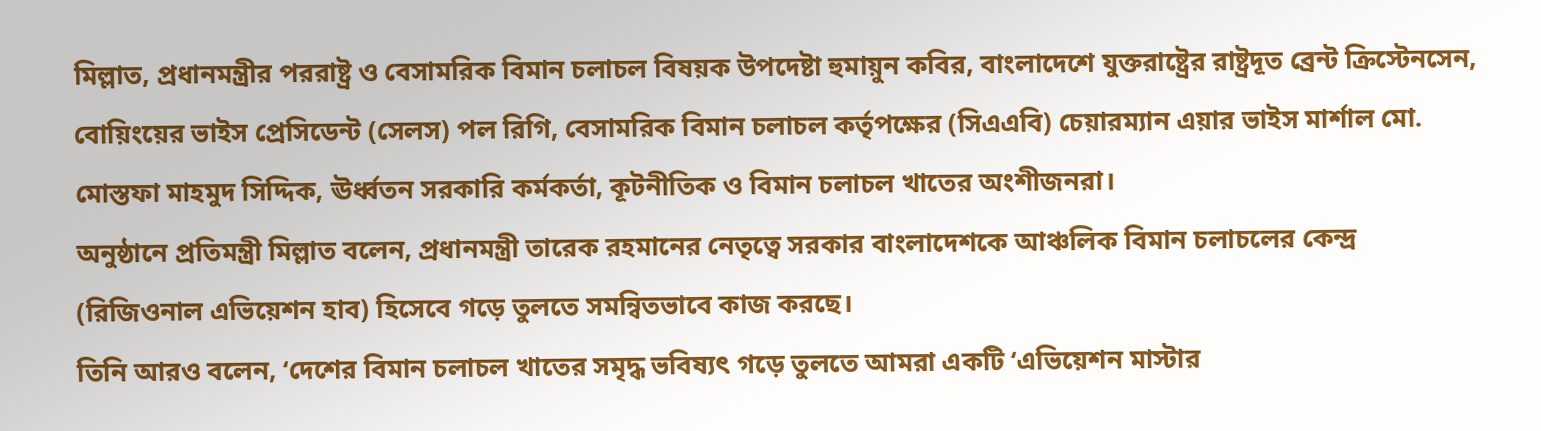মিল্লাত, প্রধানমন্ত্রীর পররাষ্ট্র ও বেসামরিক বিমান চলাচল বিষয়ক উপদেষ্টা হুমায়ুন কবির, বাংলাদেশে যুক্তরাষ্ট্রের রাষ্ট্রদূত ব্রেন্ট ক্রিস্টেনসেন, বোয়িংয়ের ভাইস প্রেসিডেন্ট (সেলস) পল রিগি, বেসামরিক বিমান চলাচল কর্তৃপক্ষের (সিএএবি) চেয়ারম্যান এয়ার ভাইস মার্শাল মো. মোস্তফা মাহমুদ সিদ্দিক, ঊর্ধ্বতন সরকারি কর্মকর্তা, কূটনীতিক ও বিমান চলাচল খাতের অংশীজনরা।
অনুষ্ঠানে প্রতিমন্ত্রী মিল্লাত বলেন, প্রধানমন্ত্রী তারেক রহমানের নেতৃত্বে সরকার বাংলাদেশকে আঞ্চলিক বিমান চলাচলের কেন্দ্র (রিজিওনাল এভিয়েশন হাব) হিসেবে গড়ে তুলতে সমন্বিতভাবে কাজ করছে।
তিনি আরও বলেন, ‘দেশের বিমান চলাচল খাতের সমৃদ্ধ ভবিষ্যৎ গড়ে তুলতে আমরা একটি ‘এভিয়েশন মাস্টার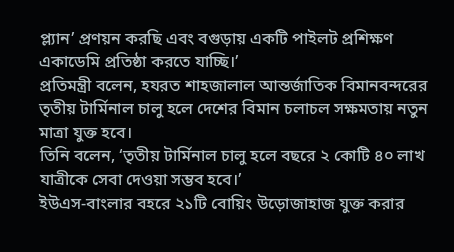প্ল্যান’ প্রণয়ন করছি এবং বগুড়ায় একটি পাইলট প্রশিক্ষণ একাডেমি প্রতিষ্ঠা করতে যাচ্ছি।’
প্রতিমন্ত্রী বলেন, হযরত শাহজালাল আন্তর্জাতিক বিমানবন্দরের তৃতীয় টার্মিনাল চালু হলে দেশের বিমান চলাচল সক্ষমতায় নতুন মাত্রা যুক্ত হবে।
তিনি বলেন, ‘তৃতীয় টার্মিনাল চালু হলে বছরে ২ কোটি ৪০ লাখ যাত্রীকে সেবা দেওয়া সম্ভব হবে।’
ইউএস-বাংলার বহরে ২১টি বোয়িং উড়োজাহাজ যুক্ত করার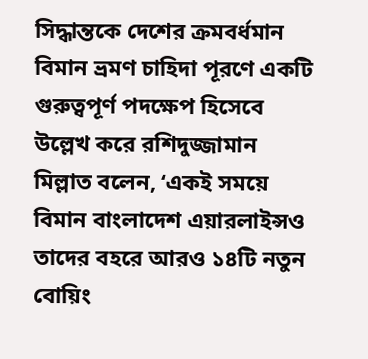সিদ্ধান্তকে দেশের ক্রমবর্ধমান বিমান ভ্রমণ চাহিদা পূরণে একটি গুরুত্বপূর্ণ পদক্ষেপ হিসেবে উল্লেখ করে রশিদুজ্জামান মিল্লাত বলেন, ‘একই সময়ে বিমান বাংলাদেশ এয়ারলাইন্সও তাদের বহরে আরও ১৪টি নতুন বোয়িং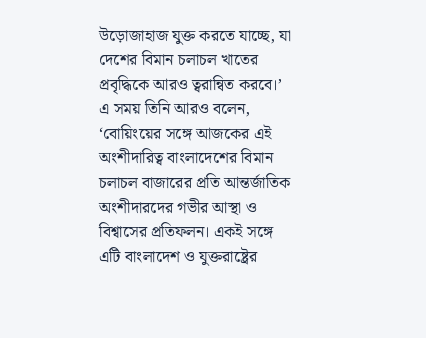উড়োজাহাজ যুক্ত করতে যাচ্ছে, যা দেশের বিমান চলাচল খাতের প্রবৃদ্ধিকে আরও ত্বরান্বিত করবে।’
এ সময় তিনি আরও বলেন, ‘বোয়িংয়ের সঙ্গে আজকের এই অংশীদারিত্ব বাংলাদেশের বিমান চলাচল বাজারের প্রতি আন্তর্জাতিক অংশীদারদের গভীর আস্থা ও বিশ্বাসের প্রতিফলন। একই সঙ্গে এটি বাংলাদেশ ও যুক্তরাষ্ট্রের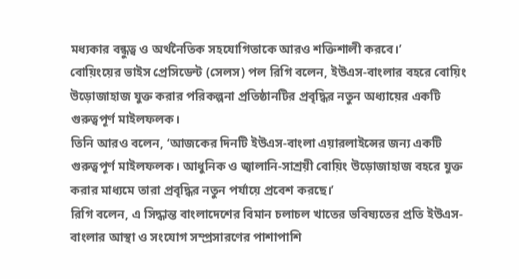মধ্যকার বন্ধুত্ব ও অর্থনৈতিক সহযোগিতাকে আরও শক্তিশালী করবে।’
বোয়িংয়ের ভাইস প্রেসিডেন্ট (সেলস) পল রিগি বলেন, ইউএস-বাংলার বহরে বোয়িং উড়োজাহাজ যুক্ত করার পরিকল্পনা প্রতিষ্ঠানটির প্রবৃদ্ধির নতুন অধ্যায়ের একটি গুরুত্বপূর্ণ মাইলফলক।
তিনি আরও বলেন, ‘আজকের দিনটি ইউএস-বাংলা এয়ারলাইন্সের জন্য একটি গুরুত্বপূর্ণ মাইলফলক। আধুনিক ও জ্বালানি-সাশ্রয়ী বোয়িং উড়োজাহাজ বহরে যুক্ত করার মাধ্যমে তারা প্রবৃদ্ধির নতুন পর্যায়ে প্রবেশ করছে।’
রিগি বলেন, এ সিদ্ধান্ত বাংলাদেশের বিমান চলাচল খাতের ভবিষ্যতের প্রতি ইউএস-বাংলার আস্থা ও সংযোগ সম্প্রসারণের পাশাপাশি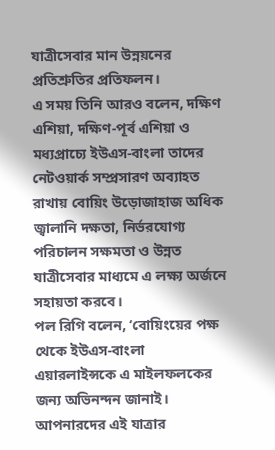যাত্রীসেবার মান উন্নয়নের প্রতিশ্রুতির প্রতিফলন।
এ সময় তিনি আরও বলেন, দক্ষিণ এশিয়া, দক্ষিণ-পূর্ব এশিয়া ও মধ্যপ্রাচ্যে ইউএস-বাংলা তাদের নেটওয়ার্ক সম্প্রসারণ অব্যাহত রাখায় বোয়িং উড়োজাহাজ অধিক জ্বালানি দক্ষতা, নির্ভরযোগ্য পরিচালন সক্ষমতা ও উন্নত যাত্রীসেবার মাধ্যমে এ লক্ষ্য অর্জনে সহায়তা করবে।
পল রিগি বলেন, ‘বোয়িংয়ের পক্ষ থেকে ইউএস-বাংলা এয়ারলাইন্সকে এ মাইলফলকের জন্য অভিনন্দন জানাই। আপনারদের এই যাত্রার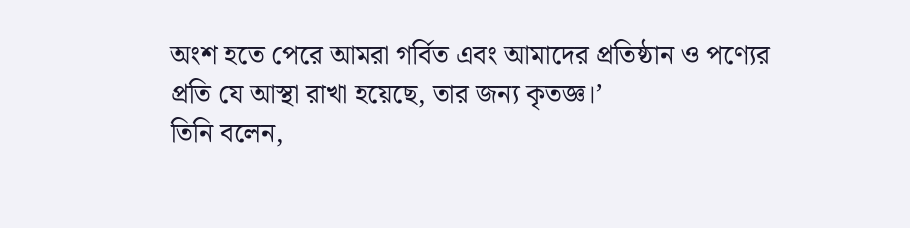অংশ হতে পেরে আমরা গর্বিত এবং আমাদের প্রতিষ্ঠান ও পণ্যের প্রতি যে আস্থা রাখা হয়েছে, তার জন্য কৃতজ্ঞ।’
তিনি বলেন,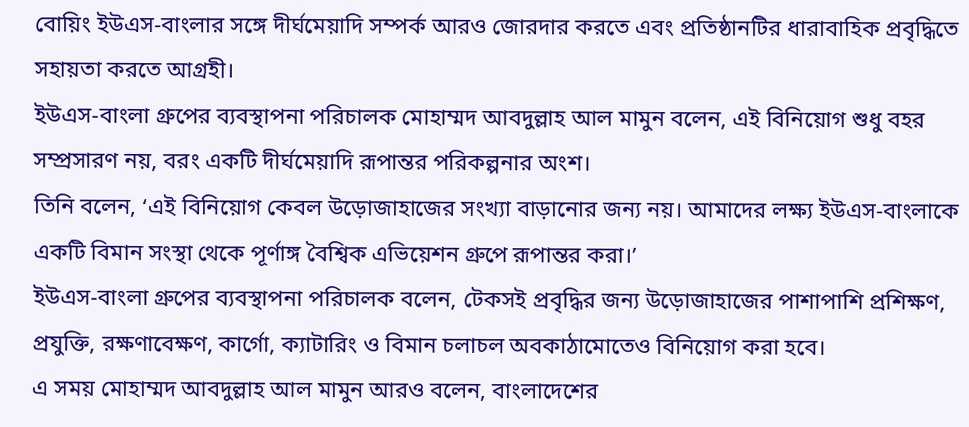বোয়িং ইউএস-বাংলার সঙ্গে দীর্ঘমেয়াদি সম্পর্ক আরও জোরদার করতে এবং প্রতিষ্ঠানটির ধারাবাহিক প্রবৃদ্ধিতে সহায়তা করতে আগ্রহী।
ইউএস-বাংলা গ্রুপের ব্যবস্থাপনা পরিচালক মোহাম্মদ আবদুল্লাহ আল মামুন বলেন, এই বিনিয়োগ শুধু বহর সম্প্রসারণ নয়, বরং একটি দীর্ঘমেয়াদি রূপান্তর পরিকল্পনার অংশ।
তিনি বলেন, ‘এই বিনিয়োগ কেবল উড়োজাহাজের সংখ্যা বাড়ানোর জন্য নয়। আমাদের লক্ষ্য ইউএস-বাংলাকে একটি বিমান সংস্থা থেকে পূর্ণাঙ্গ বৈশ্বিক এভিয়েশন গ্রুপে রূপান্তর করা।’
ইউএস-বাংলা গ্রুপের ব্যবস্থাপনা পরিচালক বলেন, টেকসই প্রবৃদ্ধির জন্য উড়োজাহাজের পাশাপাশি প্রশিক্ষণ, প্রযুক্তি, রক্ষণাবেক্ষণ, কার্গো, ক্যাটারিং ও বিমান চলাচল অবকাঠামোতেও বিনিয়োগ করা হবে।
এ সময় মোহাম্মদ আবদুল্লাহ আল মামুন আরও বলেন, বাংলাদেশের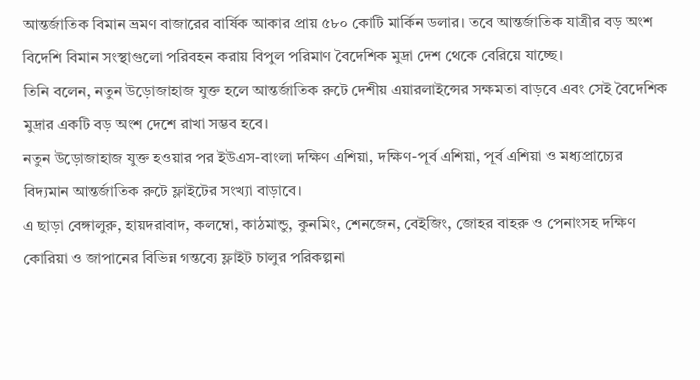আন্তর্জাতিক বিমান ভ্রমণ বাজারের বার্ষিক আকার প্রায় ৫৮০ কোটি মার্কিন ডলার। তবে আন্তর্জাতিক যাত্রীর বড় অংশ বিদেশি বিমান সংস্থাগুলো পরিবহন করায় বিপুল পরিমাণ বৈদেশিক মুদ্রা দেশ থেকে বেরিয়ে যাচ্ছে।
তিনি বলেন, নতুন উড়োজাহাজ যুক্ত হলে আন্তর্জাতিক রুটে দেশীয় এয়ারলাইন্সের সক্ষমতা বাড়বে এবং সেই বৈদেশিক মুদ্রার একটি বড় অংশ দেশে রাখা সম্ভব হবে।
নতুন উড়োজাহাজ যুক্ত হওয়ার পর ইউএস-বাংলা দক্ষিণ এশিয়া, দক্ষিণ-পূর্ব এশিয়া, পূর্ব এশিয়া ও মধ্যপ্রাচ্যের বিদ্যমান আন্তর্জাতিক রুটে ফ্লাইটের সংখ্যা বাড়াবে।
এ ছাড়া বেঙ্গালুরু, হায়দরাবাদ, কলম্বো, কাঠমান্ডু, কুনমিং, শেনজেন, বেইজিং, জোহর বাহরু ও পেনাংসহ দক্ষিণ কোরিয়া ও জাপানের বিভিন্ন গন্তব্যে ফ্লাইট চালুর পরিকল্পনা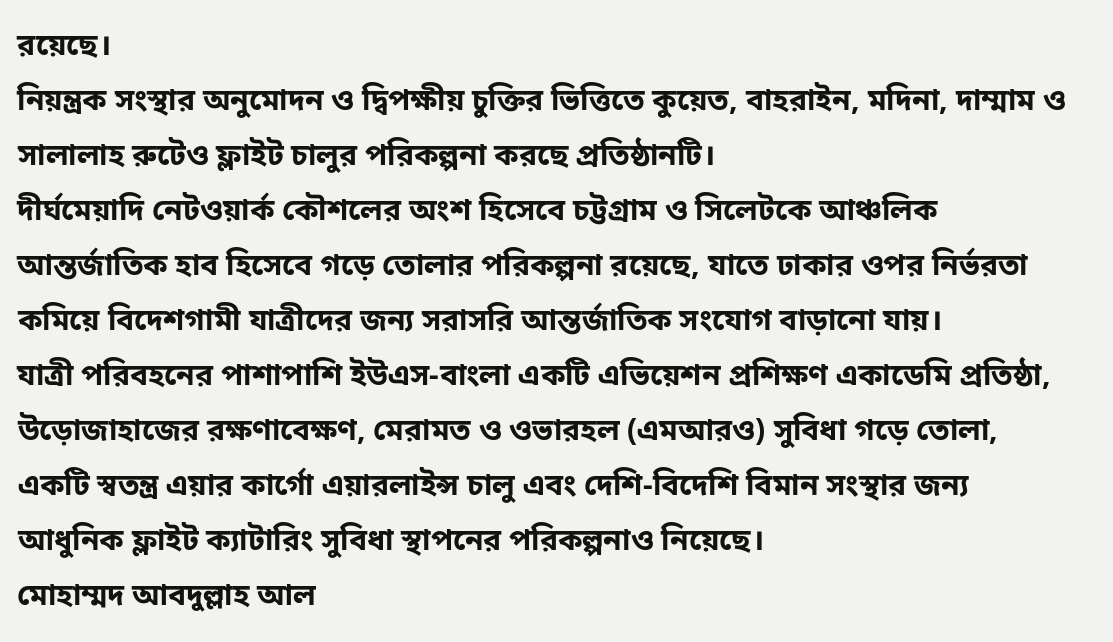রয়েছে।
নিয়ন্ত্রক সংস্থার অনুমোদন ও দ্বিপক্ষীয় চুক্তির ভিত্তিতে কুয়েত, বাহরাইন, মদিনা, দাম্মাম ও সালালাহ রুটেও ফ্লাইট চালুর পরিকল্পনা করছে প্রতিষ্ঠানটি।
দীর্ঘমেয়াদি নেটওয়ার্ক কৌশলের অংশ হিসেবে চট্টগ্রাম ও সিলেটকে আঞ্চলিক আন্তর্জাতিক হাব হিসেবে গড়ে তোলার পরিকল্পনা রয়েছে, যাতে ঢাকার ওপর নির্ভরতা কমিয়ে বিদেশগামী যাত্রীদের জন্য সরাসরি আন্তর্জাতিক সংযোগ বাড়ানো যায়।
যাত্রী পরিবহনের পাশাপাশি ইউএস-বাংলা একটি এভিয়েশন প্রশিক্ষণ একাডেমি প্রতিষ্ঠা, উড়োজাহাজের রক্ষণাবেক্ষণ, মেরামত ও ওভারহল (এমআরও) সুবিধা গড়ে তোলা, একটি স্বতন্ত্র এয়ার কার্গো এয়ারলাইন্স চালু এবং দেশি-বিদেশি বিমান সংস্থার জন্য আধুনিক ফ্লাইট ক্যাটারিং সুবিধা স্থাপনের পরিকল্পনাও নিয়েছে।
মোহাম্মদ আবদুল্লাহ আল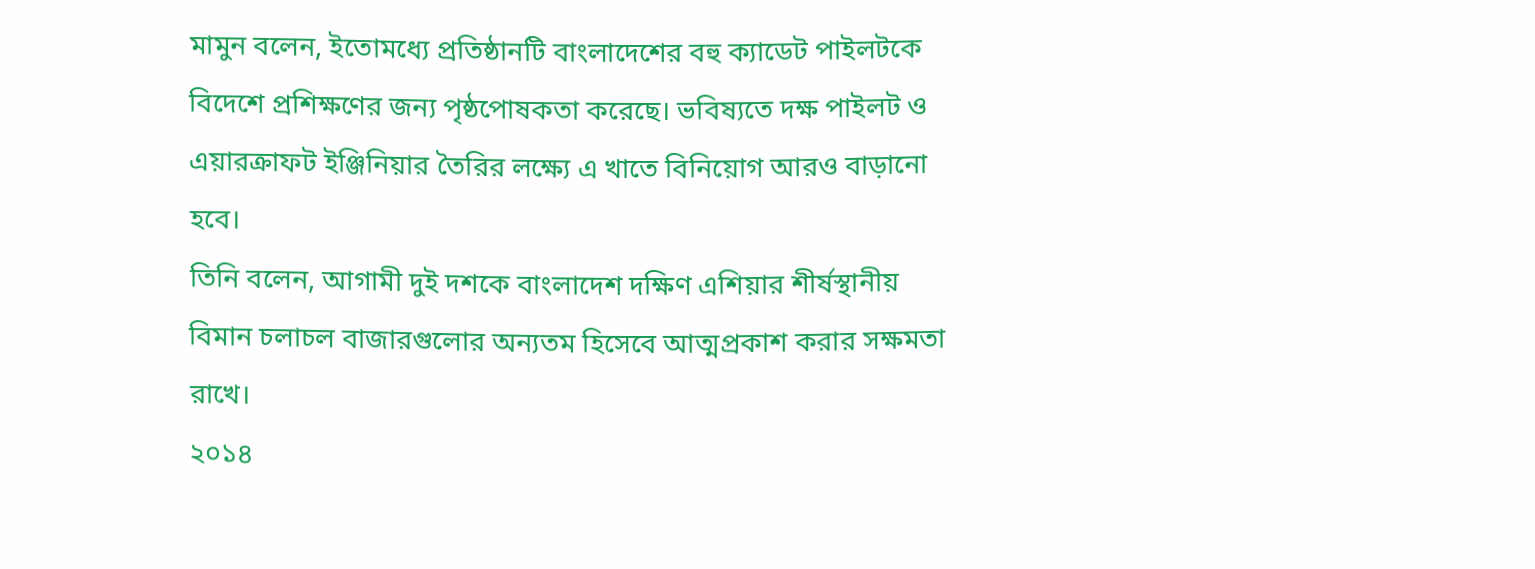মামুন বলেন, ইতোমধ্যে প্রতিষ্ঠানটি বাংলাদেশের বহু ক্যাডেট পাইলটকে বিদেশে প্রশিক্ষণের জন্য পৃষ্ঠপোষকতা করেছে। ভবিষ্যতে দক্ষ পাইলট ও এয়ারক্রাফট ইঞ্জিনিয়ার তৈরির লক্ষ্যে এ খাতে বিনিয়োগ আরও বাড়ানো হবে।
তিনি বলেন, আগামী দুই দশকে বাংলাদেশ দক্ষিণ এশিয়ার শীর্ষস্থানীয় বিমান চলাচল বাজারগুলোর অন্যতম হিসেবে আত্মপ্রকাশ করার সক্ষমতা রাখে।
২০১৪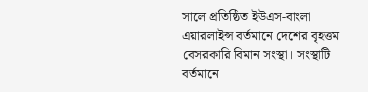সালে প্রতিষ্ঠিত ইউএস-বাংলা এয়ারলাইন্স বর্তমানে দেশের বৃহত্তম বেসরকারি বিমান সংস্থা। সংস্থাটি বর্তমানে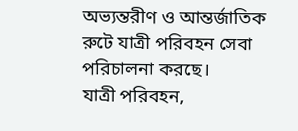অভ্যন্তরীণ ও আন্তর্জাতিক রুটে যাত্রী পরিবহন সেবা পরিচালনা করছে।
যাত্রী পরিবহন,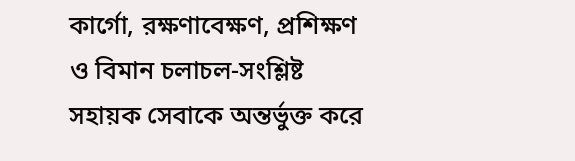কার্গো, রক্ষণাবেক্ষণ, প্রশিক্ষণ ও বিমান চলাচল-সংশ্লিষ্ট সহায়ক সেবাকে অন্তর্ভুক্ত করে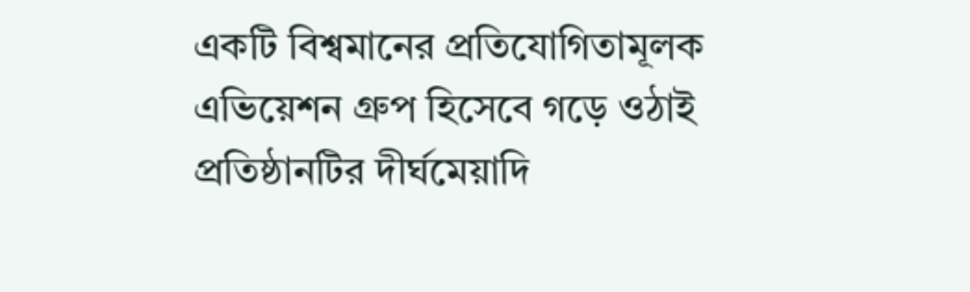একটি বিশ্বমানের প্রতিযোগিতামূলক এভিয়েশন গ্রুপ হিসেবে গড়ে ওঠাই প্রতিষ্ঠানটির দীর্ঘমেয়াদি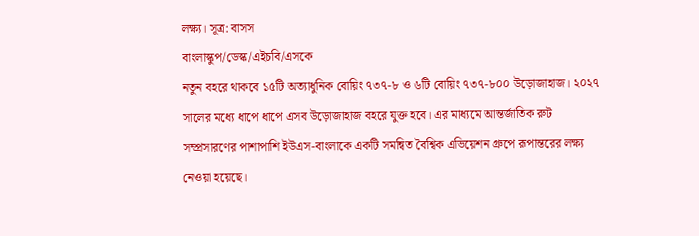লক্ষ্য। সূত্র: বাসস
বাংলাস্কুপ/ডেস্ক/এইচবি/এসকে
নতুন বহরে থাকবে ১৫টি অত্যাধুনিক বোয়িং ৭৩৭-৮ ও ৬টি বোয়িং ৭৩৭-৮০০ উড়োজাহাজ। ২০২৭ সালের মধ্যে ধাপে ধাপে এসব উড়োজাহাজ বহরে যুক্ত হবে। এর মাধ্যমে আন্তর্জাতিক রুট সম্প্রসারণের পাশাপাশি ইউএস-বাংলাকে একটি সমন্বিত বৈশ্বিক এভিয়েশন গ্রুপে রূপান্তরের লক্ষ্য নেওয়া হয়েছে।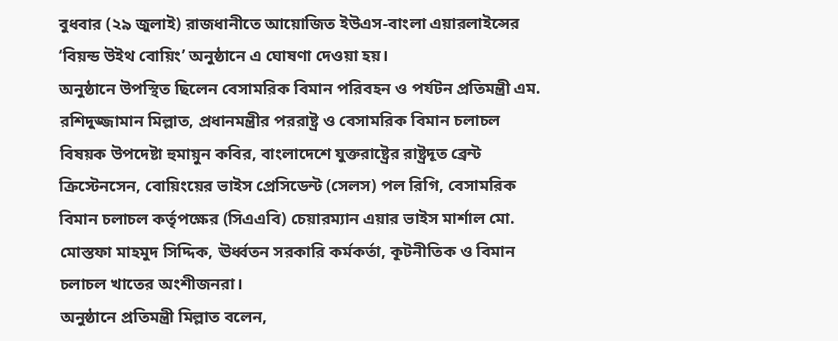বুধবার (২৯ জুলাই) রাজধানীতে আয়োজিত ইউএস-বাংলা এয়ারলাইন্সের ‘বিয়ন্ড উইথ বোয়িং’ অনুষ্ঠানে এ ঘোষণা দেওয়া হয়।
অনুষ্ঠানে উপস্থিত ছিলেন বেসামরিক বিমান পরিবহন ও পর্যটন প্রতিমন্ত্রী এম. রশিদুজ্জামান মিল্লাত, প্রধানমন্ত্রীর পররাষ্ট্র ও বেসামরিক বিমান চলাচল বিষয়ক উপদেষ্টা হুমায়ুন কবির, বাংলাদেশে যুক্তরাষ্ট্রের রাষ্ট্রদূত ব্রেন্ট ক্রিস্টেনসেন, বোয়িংয়ের ভাইস প্রেসিডেন্ট (সেলস) পল রিগি, বেসামরিক বিমান চলাচল কর্তৃপক্ষের (সিএএবি) চেয়ারম্যান এয়ার ভাইস মার্শাল মো. মোস্তফা মাহমুদ সিদ্দিক, ঊর্ধ্বতন সরকারি কর্মকর্তা, কূটনীতিক ও বিমান চলাচল খাতের অংশীজনরা।
অনুষ্ঠানে প্রতিমন্ত্রী মিল্লাত বলেন,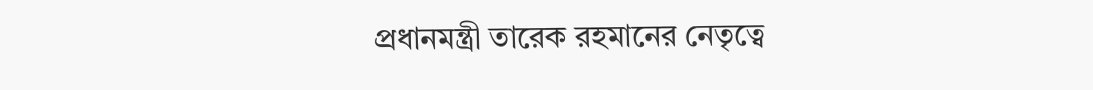প্রধানমন্ত্রী তারেক রহমানের নেতৃত্বে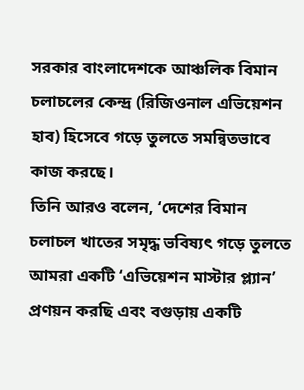সরকার বাংলাদেশকে আঞ্চলিক বিমান চলাচলের কেন্দ্র (রিজিওনাল এভিয়েশন হাব) হিসেবে গড়ে তুলতে সমন্বিতভাবে কাজ করছে।
তিনি আরও বলেন, ‘দেশের বিমান চলাচল খাতের সমৃদ্ধ ভবিষ্যৎ গড়ে তুলতে আমরা একটি ‘এভিয়েশন মাস্টার প্ল্যান’ প্রণয়ন করছি এবং বগুড়ায় একটি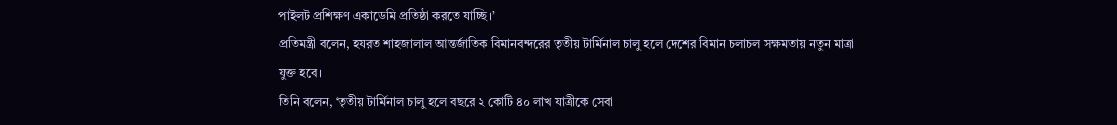পাইলট প্রশিক্ষণ একাডেমি প্রতিষ্ঠা করতে যাচ্ছি।’
প্রতিমন্ত্রী বলেন, হযরত শাহজালাল আন্তর্জাতিক বিমানবন্দরের তৃতীয় টার্মিনাল চালু হলে দেশের বিমান চলাচল সক্ষমতায় নতুন মাত্রা যুক্ত হবে।
তিনি বলেন, ‘তৃতীয় টার্মিনাল চালু হলে বছরে ২ কোটি ৪০ লাখ যাত্রীকে সেবা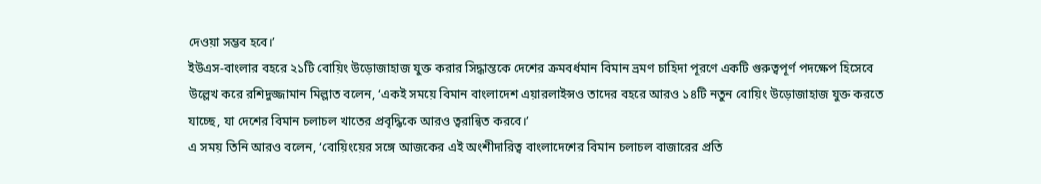দেওয়া সম্ভব হবে।’
ইউএস-বাংলার বহরে ২১টি বোয়িং উড়োজাহাজ যুক্ত করার সিদ্ধান্তকে দেশের ক্রমবর্ধমান বিমান ভ্রমণ চাহিদা পূরণে একটি গুরুত্বপূর্ণ পদক্ষেপ হিসেবে উল্লেখ করে রশিদুজ্জামান মিল্লাত বলেন, ‘একই সময়ে বিমান বাংলাদেশ এয়ারলাইন্সও তাদের বহরে আরও ১৪টি নতুন বোয়িং উড়োজাহাজ যুক্ত করতে যাচ্ছে, যা দেশের বিমান চলাচল খাতের প্রবৃদ্ধিকে আরও ত্বরান্বিত করবে।’
এ সময় তিনি আরও বলেন, ‘বোয়িংয়ের সঙ্গে আজকের এই অংশীদারিত্ব বাংলাদেশের বিমান চলাচল বাজারের প্রতি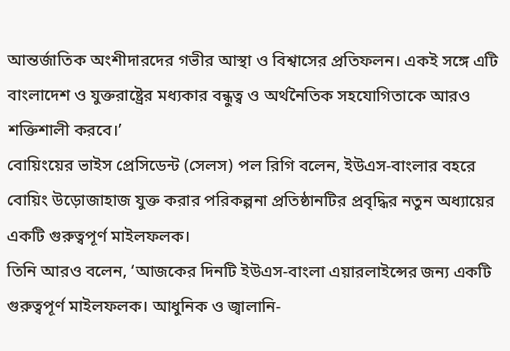আন্তর্জাতিক অংশীদারদের গভীর আস্থা ও বিশ্বাসের প্রতিফলন। একই সঙ্গে এটি বাংলাদেশ ও যুক্তরাষ্ট্রের মধ্যকার বন্ধুত্ব ও অর্থনৈতিক সহযোগিতাকে আরও শক্তিশালী করবে।’
বোয়িংয়ের ভাইস প্রেসিডেন্ট (সেলস) পল রিগি বলেন, ইউএস-বাংলার বহরে বোয়িং উড়োজাহাজ যুক্ত করার পরিকল্পনা প্রতিষ্ঠানটির প্রবৃদ্ধির নতুন অধ্যায়ের একটি গুরুত্বপূর্ণ মাইলফলক।
তিনি আরও বলেন, ‘আজকের দিনটি ইউএস-বাংলা এয়ারলাইন্সের জন্য একটি গুরুত্বপূর্ণ মাইলফলক। আধুনিক ও জ্বালানি-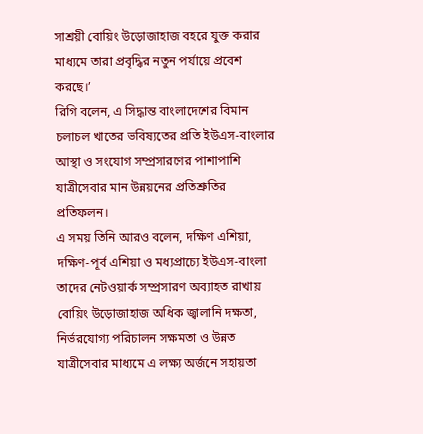সাশ্রয়ী বোয়িং উড়োজাহাজ বহরে যুক্ত করার মাধ্যমে তারা প্রবৃদ্ধির নতুন পর্যায়ে প্রবেশ করছে।’
রিগি বলেন, এ সিদ্ধান্ত বাংলাদেশের বিমান চলাচল খাতের ভবিষ্যতের প্রতি ইউএস-বাংলার আস্থা ও সংযোগ সম্প্রসারণের পাশাপাশি যাত্রীসেবার মান উন্নয়নের প্রতিশ্রুতির প্রতিফলন।
এ সময় তিনি আরও বলেন, দক্ষিণ এশিয়া, দক্ষিণ-পূর্ব এশিয়া ও মধ্যপ্রাচ্যে ইউএস-বাংলা তাদের নেটওয়ার্ক সম্প্রসারণ অব্যাহত রাখায় বোয়িং উড়োজাহাজ অধিক জ্বালানি দক্ষতা, নির্ভরযোগ্য পরিচালন সক্ষমতা ও উন্নত যাত্রীসেবার মাধ্যমে এ লক্ষ্য অর্জনে সহায়তা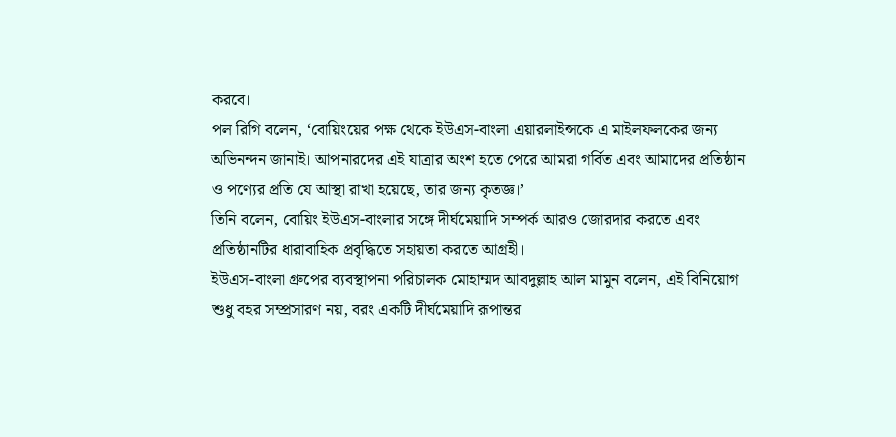করবে।
পল রিগি বলেন, ‘বোয়িংয়ের পক্ষ থেকে ইউএস-বাংলা এয়ারলাইন্সকে এ মাইলফলকের জন্য অভিনন্দন জানাই। আপনারদের এই যাত্রার অংশ হতে পেরে আমরা গর্বিত এবং আমাদের প্রতিষ্ঠান ও পণ্যের প্রতি যে আস্থা রাখা হয়েছে, তার জন্য কৃতজ্ঞ।’
তিনি বলেন, বোয়িং ইউএস-বাংলার সঙ্গে দীর্ঘমেয়াদি সম্পর্ক আরও জোরদার করতে এবং প্রতিষ্ঠানটির ধারাবাহিক প্রবৃদ্ধিতে সহায়তা করতে আগ্রহী।
ইউএস-বাংলা গ্রুপের ব্যবস্থাপনা পরিচালক মোহাম্মদ আবদুল্লাহ আল মামুন বলেন, এই বিনিয়োগ শুধু বহর সম্প্রসারণ নয়, বরং একটি দীর্ঘমেয়াদি রূপান্তর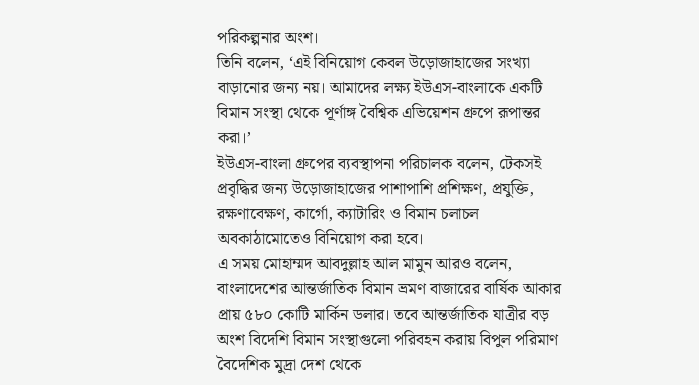পরিকল্পনার অংশ।
তিনি বলেন, ‘এই বিনিয়োগ কেবল উড়োজাহাজের সংখ্যা বাড়ানোর জন্য নয়। আমাদের লক্ষ্য ইউএস-বাংলাকে একটি বিমান সংস্থা থেকে পূর্ণাঙ্গ বৈশ্বিক এভিয়েশন গ্রুপে রূপান্তর করা।’
ইউএস-বাংলা গ্রুপের ব্যবস্থাপনা পরিচালক বলেন, টেকসই প্রবৃদ্ধির জন্য উড়োজাহাজের পাশাপাশি প্রশিক্ষণ, প্রযুক্তি, রক্ষণাবেক্ষণ, কার্গো, ক্যাটারিং ও বিমান চলাচল অবকাঠামোতেও বিনিয়োগ করা হবে।
এ সময় মোহাম্মদ আবদুল্লাহ আল মামুন আরও বলেন, বাংলাদেশের আন্তর্জাতিক বিমান ভ্রমণ বাজারের বার্ষিক আকার প্রায় ৫৮০ কোটি মার্কিন ডলার। তবে আন্তর্জাতিক যাত্রীর বড় অংশ বিদেশি বিমান সংস্থাগুলো পরিবহন করায় বিপুল পরিমাণ বৈদেশিক মুদ্রা দেশ থেকে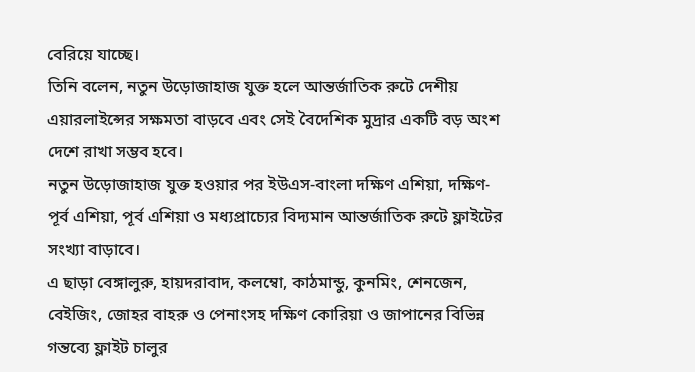বেরিয়ে যাচ্ছে।
তিনি বলেন, নতুন উড়োজাহাজ যুক্ত হলে আন্তর্জাতিক রুটে দেশীয় এয়ারলাইন্সের সক্ষমতা বাড়বে এবং সেই বৈদেশিক মুদ্রার একটি বড় অংশ দেশে রাখা সম্ভব হবে।
নতুন উড়োজাহাজ যুক্ত হওয়ার পর ইউএস-বাংলা দক্ষিণ এশিয়া, দক্ষিণ-পূর্ব এশিয়া, পূর্ব এশিয়া ও মধ্যপ্রাচ্যের বিদ্যমান আন্তর্জাতিক রুটে ফ্লাইটের সংখ্যা বাড়াবে।
এ ছাড়া বেঙ্গালুরু, হায়দরাবাদ, কলম্বো, কাঠমান্ডু, কুনমিং, শেনজেন, বেইজিং, জোহর বাহরু ও পেনাংসহ দক্ষিণ কোরিয়া ও জাপানের বিভিন্ন গন্তব্যে ফ্লাইট চালুর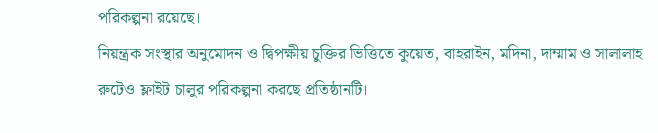পরিকল্পনা রয়েছে।
নিয়ন্ত্রক সংস্থার অনুমোদন ও দ্বিপক্ষীয় চুক্তির ভিত্তিতে কুয়েত, বাহরাইন, মদিনা, দাম্মাম ও সালালাহ রুটেও ফ্লাইট চালুর পরিকল্পনা করছে প্রতিষ্ঠানটি।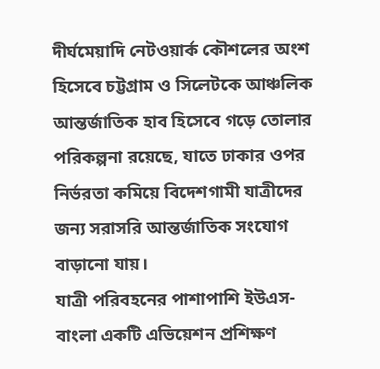দীর্ঘমেয়াদি নেটওয়ার্ক কৌশলের অংশ হিসেবে চট্টগ্রাম ও সিলেটকে আঞ্চলিক আন্তর্জাতিক হাব হিসেবে গড়ে তোলার পরিকল্পনা রয়েছে, যাতে ঢাকার ওপর নির্ভরতা কমিয়ে বিদেশগামী যাত্রীদের জন্য সরাসরি আন্তর্জাতিক সংযোগ বাড়ানো যায়।
যাত্রী পরিবহনের পাশাপাশি ইউএস-বাংলা একটি এভিয়েশন প্রশিক্ষণ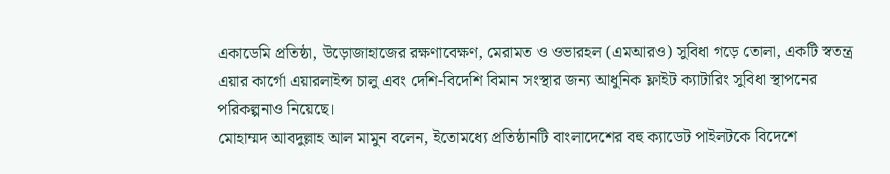একাডেমি প্রতিষ্ঠা, উড়োজাহাজের রক্ষণাবেক্ষণ, মেরামত ও ওভারহল (এমআরও) সুবিধা গড়ে তোলা, একটি স্বতন্ত্র এয়ার কার্গো এয়ারলাইন্স চালু এবং দেশি-বিদেশি বিমান সংস্থার জন্য আধুনিক ফ্লাইট ক্যাটারিং সুবিধা স্থাপনের পরিকল্পনাও নিয়েছে।
মোহাম্মদ আবদুল্লাহ আল মামুন বলেন, ইতোমধ্যে প্রতিষ্ঠানটি বাংলাদেশের বহু ক্যাডেট পাইলটকে বিদেশে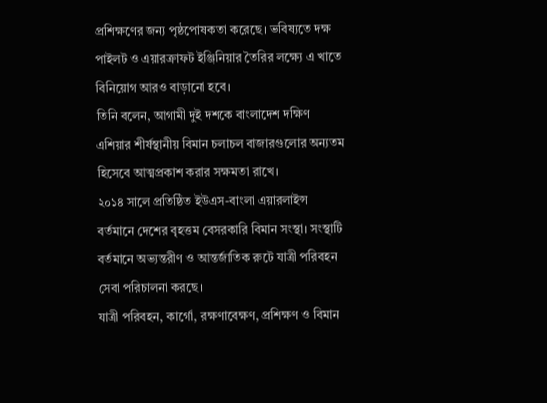প্রশিক্ষণের জন্য পৃষ্ঠপোষকতা করেছে। ভবিষ্যতে দক্ষ পাইলট ও এয়ারক্রাফট ইঞ্জিনিয়ার তৈরির লক্ষ্যে এ খাতে বিনিয়োগ আরও বাড়ানো হবে।
তিনি বলেন, আগামী দুই দশকে বাংলাদেশ দক্ষিণ এশিয়ার শীর্ষস্থানীয় বিমান চলাচল বাজারগুলোর অন্যতম হিসেবে আত্মপ্রকাশ করার সক্ষমতা রাখে।
২০১৪ সালে প্রতিষ্ঠিত ইউএস-বাংলা এয়ারলাইন্স বর্তমানে দেশের বৃহত্তম বেসরকারি বিমান সংস্থা। সংস্থাটি বর্তমানে অভ্যন্তরীণ ও আন্তর্জাতিক রুটে যাত্রী পরিবহন সেবা পরিচালনা করছে।
যাত্রী পরিবহন, কার্গো, রক্ষণাবেক্ষণ, প্রশিক্ষণ ও বিমান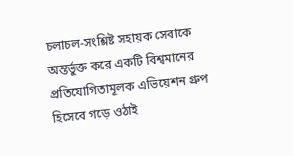চলাচল-সংশ্লিষ্ট সহায়ক সেবাকে অন্তর্ভুক্ত করে একটি বিশ্বমানের প্রতিযোগিতামূলক এভিয়েশন গ্রুপ হিসেবে গড়ে ওঠাই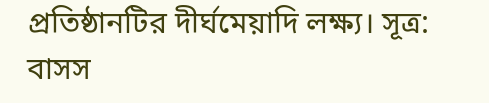প্রতিষ্ঠানটির দীর্ঘমেয়াদি লক্ষ্য। সূত্র: বাসস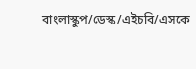বাংলাস্কুপ/ডেস্ক/এইচবি/এসকে